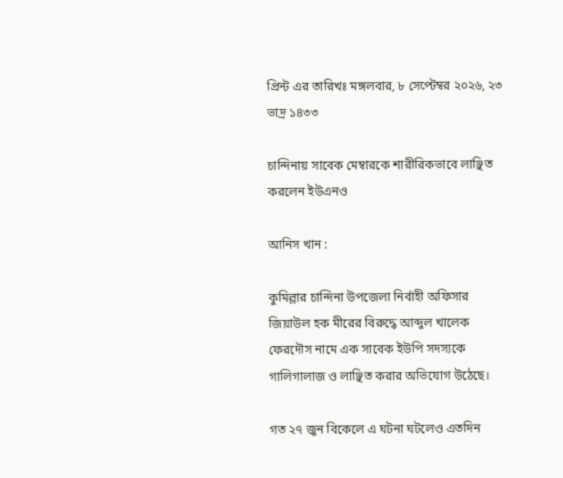প্রিন্ট এর তারিখঃ মঙ্গলবার, ৮ সেপ্টেম্বর ২০২৬, ২৩ ভাদ্র ১৪৩৩

চান্দিনায় সাবেক মেম্বারকে শারীরিকভাবে লাঞ্ছিত করলেন ইউএনও

আনিস খান :

কুমিল্লার চান্দিনা উপজেলা নির্বাহী অফিসার জিয়াউল হক মীরের বিরুদ্ধে আব্দুল খালেক ফেরদৌস নামে এক সাবেক ইউপি সদস্যকে গালিগালাজ ও লাঞ্ছিত করার অভিযোগ উঠেছে।

গত ২৭ জুন বিকেলে এ ঘটনা ঘটলেও এতদিন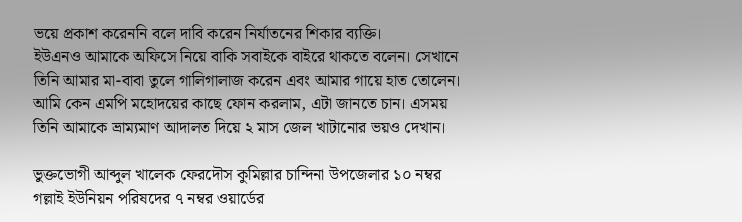ভয়ে প্রকাশ করেননি বলে দাবি করেন নির্যাতনের শিকার ব্যক্তি।
ইউএনও আমাকে অফিসে নিয়ে বাকি সবাইকে বাইরে থাকতে বলেন। সেখানে তিনি আমার মা-বাবা তুলে গালিগালাজ করেন এবং আমার গায়ে হাত তোলেন। আমি কেন এমপি মহোদয়ের কাছে ফোন করলাম, এটা জানতে চান। এসময় তিনি আমাকে ভ্রাম্যমাণ আদালত দিয়ে ২ মাস জেল খাটানোর ভয়ও দেখান।

ভুক্তভোগী আব্দুল খালেক ফেরদৌস কুমিল্লার চান্দিনা উপজেলার ১০ নম্বর গল্লাই ইউনিয়ন পরিষদের ৭ নম্বর ওয়ার্ডের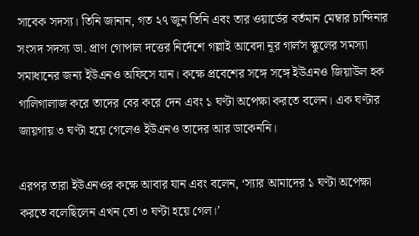সাবেক সদস্য। তিনি জানান, গত ২৭ জুন তিনি এবং তার ওয়ার্ডের বর্তমান মেম্বার চান্দিনার সংসদ সদস্য ডা. প্রাণ গোপাল দত্তের নির্দেশে গল্লাই আবেদা নূর গার্লস স্কুলের সমস্যা সমাধানের জন্য ইউএনও অফিসে যান। কক্ষে প্রবেশের সঙ্গে সঙ্গে ইউএনও জিয়াউল হক গালিগালাজ করে তাদের বের করে দেন এবং ১ ঘণ্টা অপেক্ষা করতে বলেন। এক ঘণ্টার জায়গায় ৩ ঘণ্টা হয়ে গেলেও ইউএনও তাদের আর ডাকেননি।

এরপর তারা ইউএনওর কক্ষে আবার যান এবং বলেন, ‘স্যার আমাদের ১ ঘণ্টা অপেক্ষা করতে বলেছিলেন এখন তো ৩ ঘণ্টা হয়ে গেল।’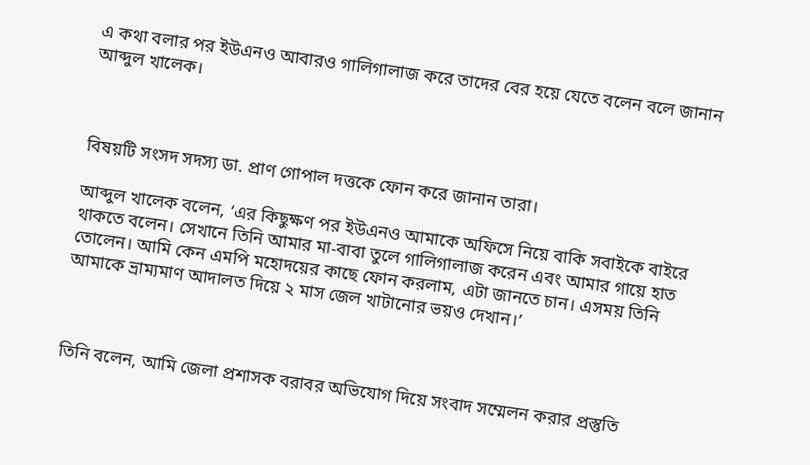এ কথা বলার পর ইউএনও আবারও গালিগালাজ করে তাদের বের হয়ে যেতে বলেন বলে জানান আব্দুল খালেক।



বিষয়টি সংসদ সদস্য ডা. প্রাণ গোপাল দত্তকে ফোন করে জানান তারা।

আব্দুল খালেক বলেন, ‘এর কিছুক্ষণ পর ইউএনও আমাকে অফিসে নিয়ে বাকি সবাইকে বাইরে থাকতে বলেন। সেখানে তিনি আমার মা-বাবা তুলে গালিগালাজ করেন এবং আমার গায়ে হাত তোলেন। আমি কেন এমপি মহোদয়ের কাছে ফোন করলাম, এটা জানতে চান। এসময় তিনি আমাকে ভ্রাম্যমাণ আদালত দিয়ে ২ মাস জেল খাটানোর ভয়ও দেখান।’



তিনি বলেন, আমি জেলা প্রশাসক বরাবর অভিযোগ দিয়ে সংবাদ সম্মেলন করার প্রস্তুতি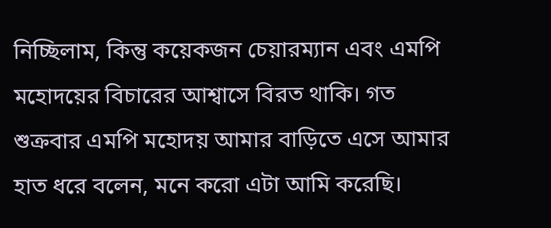নিচ্ছিলাম, কিন্তু কয়েকজন চেয়ারম্যান এবং এমপি মহোদয়ের বিচারের আশ্বাসে বিরত থাকি। গত শুক্রবার এমপি মহোদয় আমার বাড়িতে এসে আমার হাত ধরে বলেন, মনে করো এটা আমি করেছি।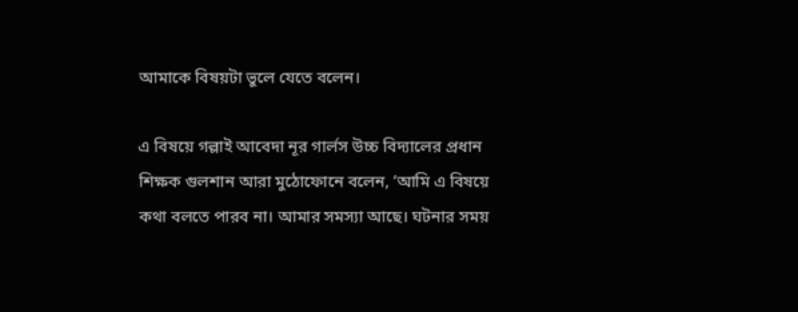আমাকে বিষয়টা ভুলে যেতে বলেন।

এ বিষয়ে গল্লাই আবেদা নূর গার্লস উচ্চ বিদ্যালের প্রধান শিক্ষক গুলশান আরা মুঠোফোনে বলেন, ‘আমি এ বিষয়ে কথা বলতে পারব না। আমার সমস্যা আছে। ঘটনার সময়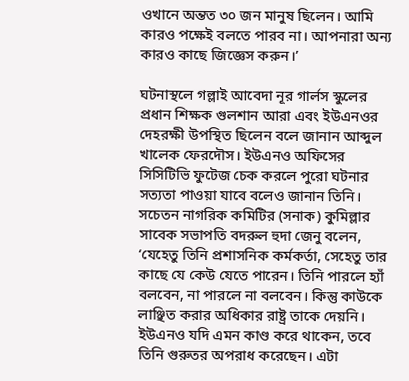ওখানে অন্তত ৩০ জন মানুষ ছিলেন। আমি কারও পক্ষেই বলতে পারব না। আপনারা অন্য কারও কাছে জিজ্ঞেস করুন।’

ঘটনাস্থলে গল্লাই আবেদা নূর গার্লস স্কুলের প্রধান শিক্ষক গুলশান আরা এবং ইউএনওর দেহরক্ষী উপস্থিত ছিলেন বলে জানান আব্দুল খালেক ফেরদৌস। ইউএনও অফিসের সিসিটিভি ফুটেজ চেক করলে পুরো ঘটনার সত্যতা পাওয়া যাবে বলেও জানান তিনি।
সচেতন নাগরিক কমিটির (সনাক) কুমিল্লার সাবেক সভাপতি বদরুল হুদা জেনু বলেন, ‘যেহেতু তিনি প্রশাসনিক কর্মকর্তা, সেহেতু তার কাছে যে কেউ যেতে পারেন। তিনি পারলে হ্যাঁ বলবেন, না পারলে না বলবেন। কিন্তু কাউকে লাঞ্ছিত করার অধিকার রাষ্ট্র তাকে দেয়নি। ইউএনও যদি এমন কাণ্ড করে থাকেন, তবে তিনি গুরুতর অপরাধ করেছেন। এটা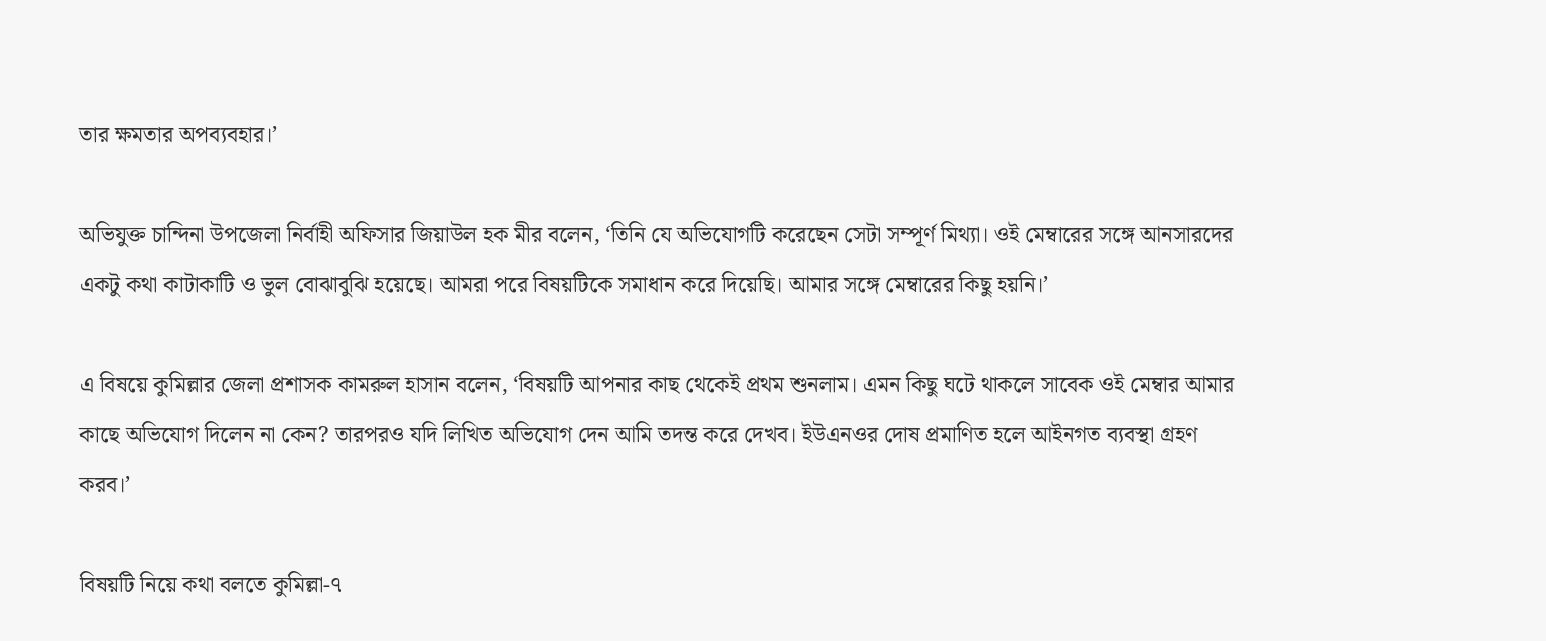তার ক্ষমতার অপব্যবহার।’

অভিযুক্ত চান্দিনা উপজেলা নির্বাহী অফিসার জিয়াউল হক মীর বলেন, ‘তিনি যে অভিযোগটি করেছেন সেটা সম্পূর্ণ মিথ্যা। ওই মেম্বারের সঙ্গে আনসারদের একটু কথা কাটাকাটি ও ভুল বোঝাবুঝি হয়েছে। আমরা পরে বিষয়টিকে সমাধান করে দিয়েছি। আমার সঙ্গে মেম্বারের কিছু হয়নি।’

এ বিষয়ে কুমিল্লার জেলা প্রশাসক কামরুল হাসান বলেন, ‘বিষয়টি আপনার কাছ থেকেই প্রথম শুনলাম। এমন কিছু ঘটে থাকলে সাবেক ওই মেম্বার আমার কাছে অভিযোগ দিলেন না কেন? তারপরও যদি লিখিত অভিযোগ দেন আমি তদন্ত করে দেখব। ইউএনওর দোষ প্রমাণিত হলে আইনগত ব্যবস্থা গ্রহণ করব।’

বিষয়টি নিয়ে কথা বলতে কুমিল্লা-৭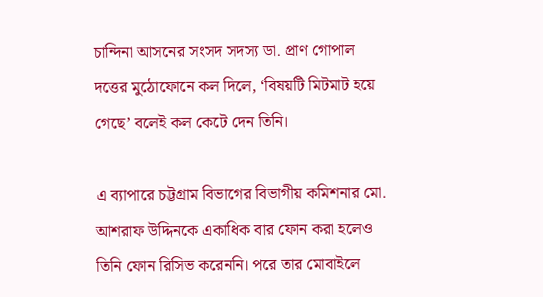চান্দিনা আসনের সংসদ সদস্য ডা. প্রাণ গোপাল দত্তের মুঠোফোনে কল দিলে, ‘বিষয়টি মিটমাট হয়ে গেছে’ বলেই কল কেটে দেন তিনি।

এ ব্যাপারে চট্টগ্রাম বিভাগের বিভাগীয় কমিশনার মো. আশরাফ উদ্দিনকে একাধিক বার ফোন করা হলেও তিনি ফোন রিসিভ করেননি। পরে তার মোবাইলে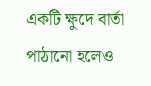একটি ক্ষুদে বার্তা পাঠানো হলেও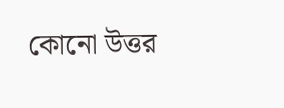কোনো উত্তর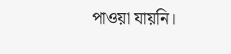পাওয়া যায়নি।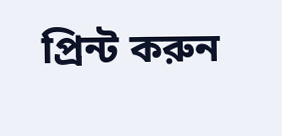প্রিন্ট করুন